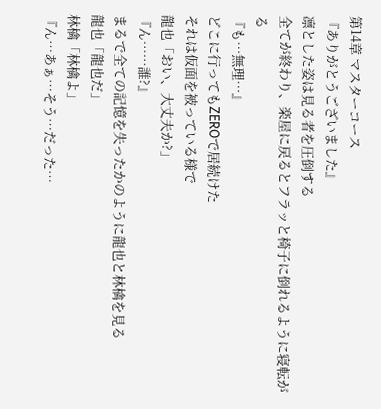第14章 マスターコース
『ありがとうございました』
凛とした姿は見る者を圧倒する
全てが終わり、楽屋に戻るとフラッと椅子に倒れるように寝転がる
『も…無理…』
どこに行ってもZEROで居続けた
それは仮面を被っている様で
龍也「おい、大丈夫か?」
『ん……誰?』
まるで全ての記憶を失ったかのように龍也と林檎を見る
龍也「龍也だ」
林檎「林檎よ」
『ん…あぁ…そう…だった…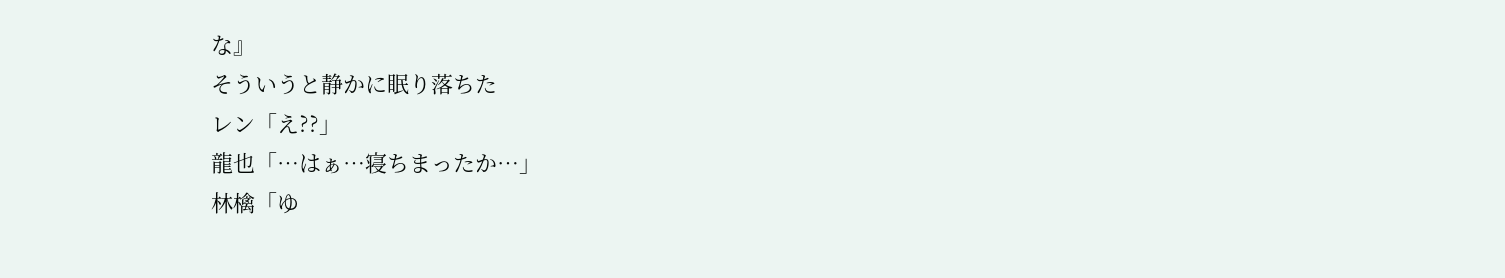な』
そういうと静かに眠り落ちた
レン「え??」
龍也「…はぁ…寝ちまったか…」
林檎「ゆ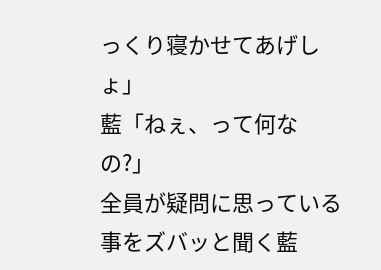っくり寝かせてあげしょ」
藍「ねぇ、って何なの?」
全員が疑問に思っている事をズバッと聞く藍